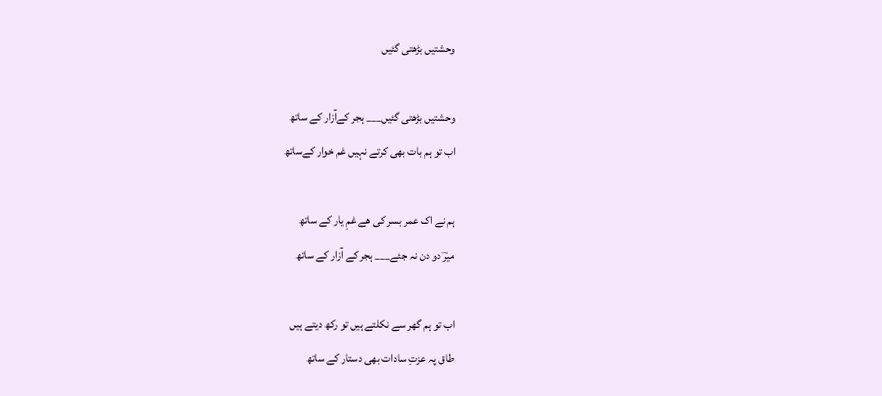وحشتیں بڑھتی گئیں

وحشتیں بڑھتی گئیں___ ہجر کےآزار کے ساتھ
اب تو ہم بات بھی کرتے نہیں غم خوار کےساتھ

ہم نے اک عمر بسر کی ھے غمِ یار کے ساتھ
میرؔ دو دن نہ جئے___ ہجر کے آزار کے ساتھ

اب تو ہم گھر سے نکلتے ہیں تو رکھ دیتے ہیں
طاق پہ عزتِ سادات بھی دستار کے ساتھ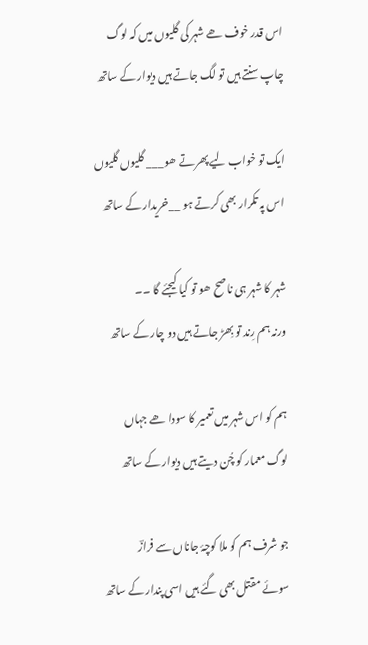اس قدر خوف ھے شہر کی گلیوں میں کہ لوگ
چاپ سنتے ہیں تو لگ جاتے ہیں دیوار کے ساتھ

ایک تو خواب لیے پھرتے ھو___ گلیوں گلیوں
اس پہ تکرار بھی کرتے ہو __خریدار کے ساتھ

شہر کا شہر ہی ناصح ھو تو کیا کیجئے گا ۔۔
ورنہ ہم رِند تو بِھڑ جاتے ہیں دو چار کے ساتھ

ہم کو اس شہر میں تعمیر کا سودا ھے جہاں
لوگ معمار کو چُن دیتے ہیں دیوار کے ساتھ

جو شرف ہم کو ملا کوچۂ جاناں سے فرازؔ
سوئے مقتل بھی گئے ہیں اسی پندار کے ساتھ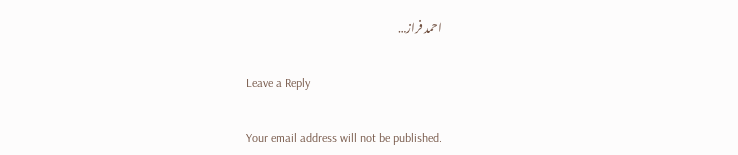احمد فراز…

Leave a Reply

Your email address will not be published.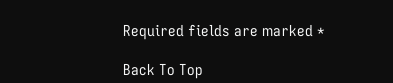Required fields are marked *

Back To Top